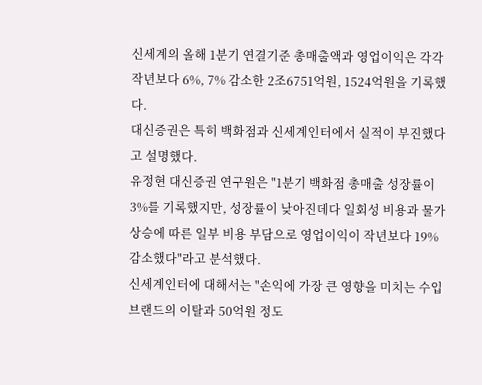신세계의 올해 1분기 연결기준 총매출액과 영업이익은 각각 작년보다 6%, 7% 감소한 2조6751억원, 1524억원을 기록했다.
대신증권은 특히 백화점과 신세계인터에서 실적이 부진했다고 설명했다.
유정현 대신증권 연구원은 "1분기 백화점 총매출 성장률이 3%를 기록했지만, 성장률이 낮아진데다 일회성 비용과 물가 상승에 따른 일부 비용 부담으로 영업이익이 작년보다 19% 감소했다"라고 분석했다.
신세계인터에 대해서는 "손익에 가장 큰 영향을 미치는 수입 브랜드의 이탈과 50억원 정도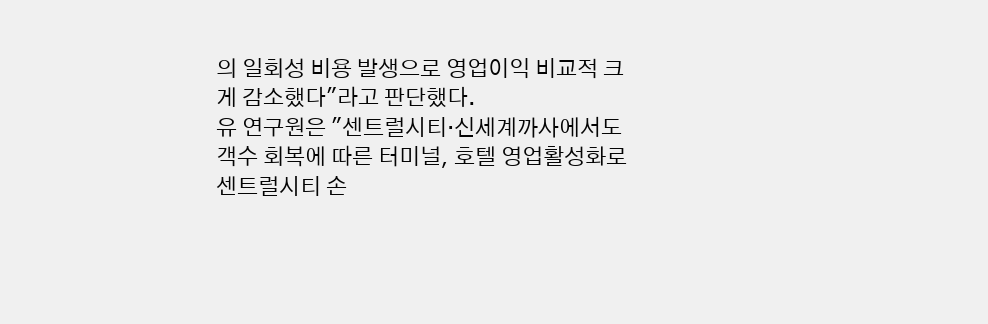의 일회성 비용 발생으로 영업이익 비교적 크게 감소했다"라고 판단했다.
유 연구원은 "센트럴시티·신세계까사에서도 객수 회복에 따른 터미널, 호텔 영업활성화로 센트럴시티 손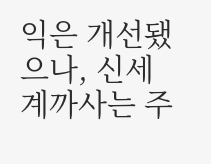익은 개선됐으나, 신세계까사는 주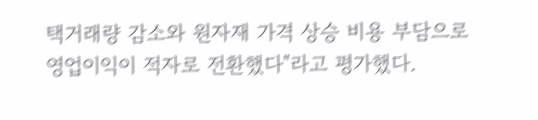택거래량 감소와 원자재 가격 상승 비용 부담으로 영업이익이 적자로 전환했다"라고 평가했다.